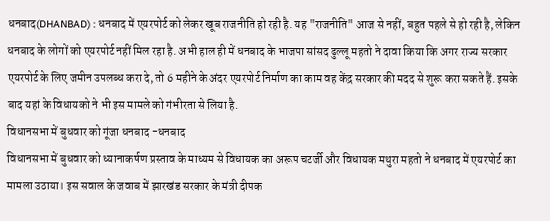धनबाद(DHANBAD) : धनबाद में एयरपोर्ट को लेकर खूब राजनीति हो रही है. यह "राजनीति" आज से नहीं, बहुत पहले से हो रही है, लेकिन धनबाद के लोगों को एयरपोर्ट नहीं मिल रहा है. अभी हाल ही में धनबाद के भाजपा सांसद ढुल्लू महतो ने दावा किया कि अगर राज्य सरकार एयरपोर्ट के लिए जमीन उपलब्ध करा दे, तो 6 महीने के अंदर एयरपोर्ट निर्माण का काम वह केंद्र सरकार की मदद से शुरू करा सकते हैं. इसके बाद यहां के विधायको ने भी इस मामले को गंभीरता से लिया है.
विधानसभा में बुधवार को गूंजा धनबाद -धनबाद
विधानसभा में बुधवार को ध्यानाकर्षण प्रस्ताव के माध्यम से विधायक का अरूप चटर्जी और विधायक मथुरा महतो ने धनबाद में एयरपोर्ट का मामला उठाया। इस सवाल के जवाब में झारखंड सरकार के मंत्री दीपक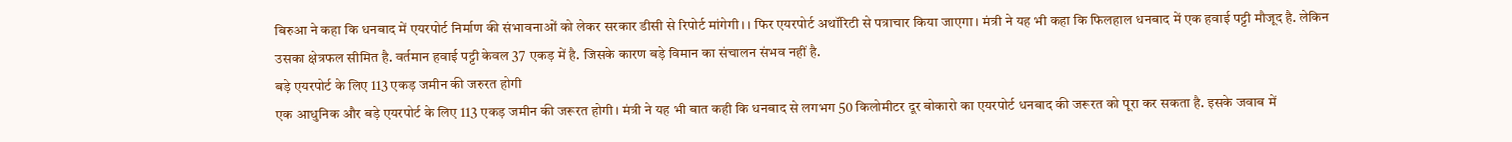बिरुआ ने कहा कि धनबाद में एयरपोर्ट निर्माण की संभावनाओं को लेकर सरकार डीसी से रिपोर्ट मांगेगी। । फिर एयरपोर्ट अथॉरिटी से पत्राचार किया जाएगा। मंत्री ने यह भी कहा कि फिलहाल धनबाद में एक हवाई पट्टी मौजूद है. लेकिन उसका क्षेत्रफल सीमित है. वर्तमान हवाई पट्टी केवल 37 एकड़ में है. जिसके कारण बड़े विमान का संचालन संभव नहीं है.
बड़े एयरपोर्ट के लिए 113 एकड़ जमीन की जरुरत होगी
एक आधुनिक और बड़े एयरपोर्ट के लिए 113 एकड़ जमीन की जरूरत होगी। मंत्री ने यह भी बात कही कि धनबाद से लगभग 50 किलोमीटर दूर बोकारो का एयरपोर्ट धनबाद की जरूरत को पूरा कर सकता है. इसके जवाब में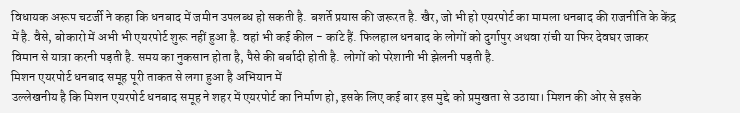विधायक अरूप चटर्जी ने कहा कि धनबाद में जमीन उपलब्ध हो सकती है. बशर्ते प्रयास की जरूरत है. खैर, जो भी हो एयरपोर्ट का मामला धनबाद की राजनीति के केंद्र में है. वैसे, बोकारो में अभी भी एयरपोर्ट शुरू नहीं हुआ है. वहां भी कई कील - कांटे हैं. फिलहाल धनबाद के लोगों को दुर्गापुर अथवा रांची या फिर देवघर जाकर विमान से यात्रा करनी पड़ती है. समय का नुकसान होता है, पैसे की बर्बादी होती है. लोगों को परेशानी भी झेलनी पड़ती है.
मिशन एयरपोर्ट धनबाद समूह पूरी ताकत से लगा हुआ है अभियान में
उल्लेखनीय है कि मिशन एयरपोर्ट धनबाद समूह ने शहर में एयरपोर्ट का निर्माण हो, इसके लिए कई बार इस मुद्दे को प्रमुखता से उठाया। मिशन की ओर से इसके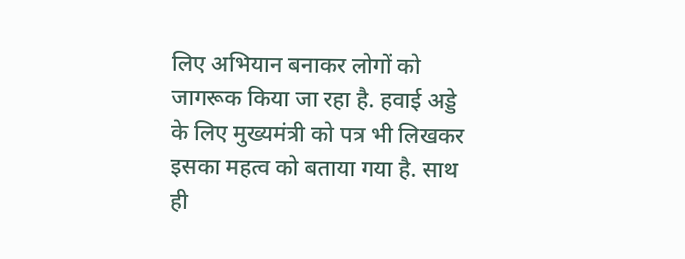लिए अभियान बनाकर लोगों को जागरूक किया जा रहा है. हवाई अड्डे के लिए मुख्यमंत्री को पत्र भी लिखकर इसका महत्व को बताया गया है. साथ ही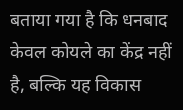बताया गया है कि धनबाद केवल कोयले का केंद्र नहीं है, बल्कि यह विकास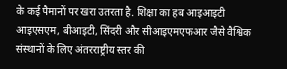के कई पैमानों पर खरा उतरता है. शिक्षा का हब आइआइटी आइएसएम, बीआइटी, सिंदरी और सीआइएमएफआर जैसे वैश्विक संस्थानों के लिए अंतरराष्ट्रीय स्तर की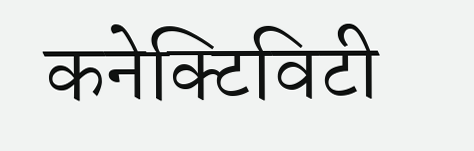कनेक्टिविटी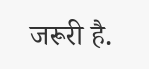जरूरी है.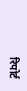रिपोर्ट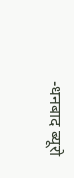-धनबाद ब्यूरो